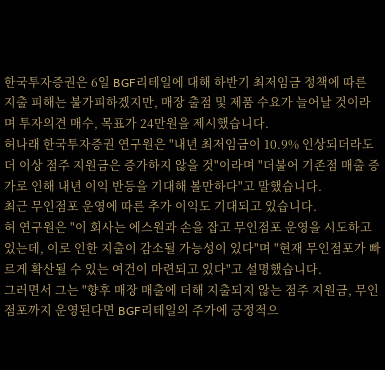한국투자증권은 6일 BGF리테일에 대해 하반기 최저임금 정책에 따른 지출 피해는 불가피하겠지만, 매장 출점 및 제품 수요가 늘어날 것이라며 투자의견 매수, 목표가 24만원을 제시했습니다.
허나래 한국투자증권 연구원은 "내년 최저임금이 10.9% 인상되더라도 더 이상 점주 지원금은 증가하지 않을 것"이라며 "더불어 기존점 매출 증가로 인해 내년 이익 반등을 기대해 볼만하다"고 말했습니다.
최근 무인점포 운영에 따른 추가 이익도 기대되고 있습니다.
허 연구원은 "이 회사는 에스원과 손을 잡고 무인점포 운영을 시도하고 있는데, 이로 인한 지출이 감소될 가능성이 있다"며 "현재 무인점포가 빠르게 확산될 수 있는 여건이 마련되고 있다"고 설명했습니다.
그러면서 그는 "향후 매장 매출에 더해 지출되지 않는 점주 지원금, 무인점포까지 운영된다면 BGF리테일의 주가에 긍정적으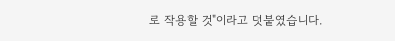로 작용할 것"이라고 덧붙였습니다.